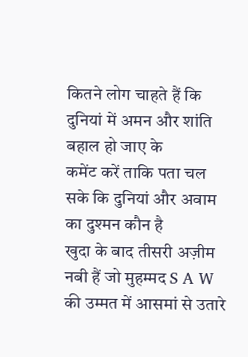कितने लोग चाहते हैं कि दुनियां में अमन और शांति बहाल हो जाए के
कमेंट करें ताकि पता चल सके कि दुनियां और अवाम का दुश्मन कौन है
खुदा के बाद तीसरी अज़ीम नबी हैं जो मुहम्मद S A W की उम्मत में आसमां से उतारे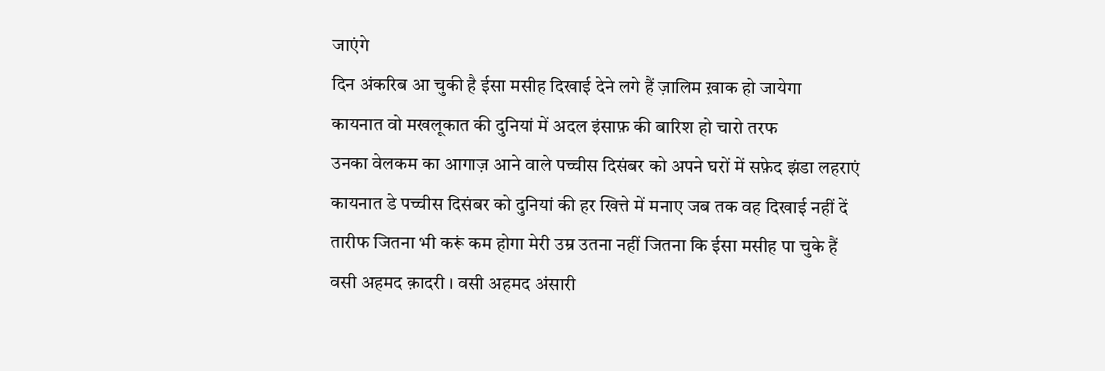जाएंगे
दिन अंकरिब आ चुकी है ईसा मसीह दिखाई देने लगे हैं ज़ालिम ख़ाक हो जायेगा
कायनात वो मखलूकात की दुनियां में अदल इंसाफ़ की बारिश हो चारो तरफ
उनका वेलकम का आगाज़ आने वाले पच्चीस दिसंबर को अपने घरों में सफ़ेद झंडा लहराएं
कायनात डे पच्चीस दिसंबर को दुनियां की हर खित्ते में मनाए जब तक वह दिखाई नहीं दें
तारीफ जितना भी करूं कम होगा मेरी उम्र उतना नहीं जितना कि ईसा मसीह पा चुके हैं
वसी अहमद क़ादरी । वसी अहमद अंसारी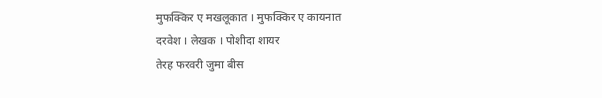मुफक्किर ए मखलूकात । मुफक्किर ए कायनात
दरवेश । लेखक । पोशीदा शायर
तेरह फरवरी जुमा बीस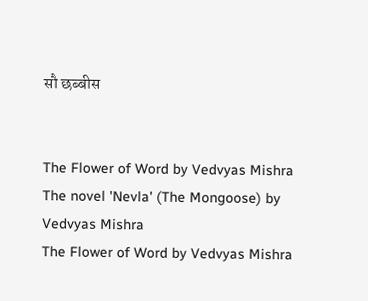सौ छब्बीस


The Flower of Word by Vedvyas Mishra
The novel 'Nevla' (The Mongoose) by Vedvyas Mishra
The Flower of Word by Vedvyas Mishra